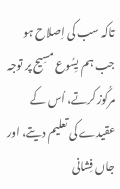تاکہ سب کی اِصلاح ہو
جب ہم یِسُوع مسِیح پر توجہ مرکُوز کرتے، اُس کے عقیدے کی تعلیم دیتے، اور جاں فِشانی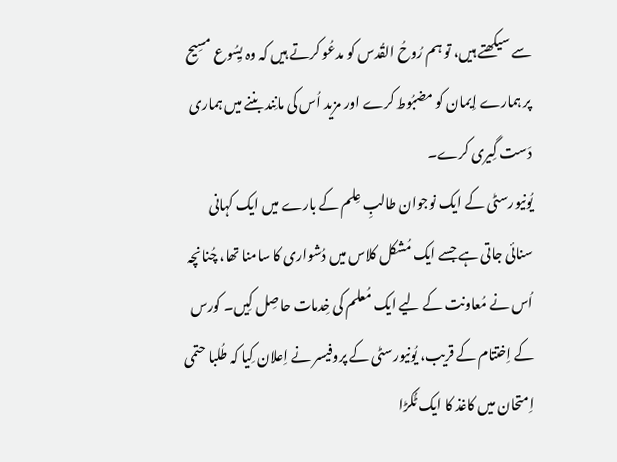سے سیکھتے ہیں، تو ہم رُوحُ القُدس کو مدعُو کرتے ہیں کہ وہ یِسُوع مسِیح پر ہمارے اِیمان کو مضبُوط کرے اور مزید اُس کی مانِند بننے میں ہماری دَست گِیری کرے۔
یُونیورسٹی کے ایک نوجوان طالبِ عِلم کے بارے میں ایک کہانی سنائی جاتی ہے جسے ایک مُشکل کلاس میں دُشواری کا سامنا تھا، چُنانچہ اُس نے مُعاونت کے لیے ایک مُعلم کی خِدمات حاصِل کِیں۔ کورس کے اِختتام کے قریب، یُونیورسٹی کے پروفیسر نے اِعلان کِیا کہ طُلبا حتمی اِمتحان میں کاغذ کا ایک ٹُکڑا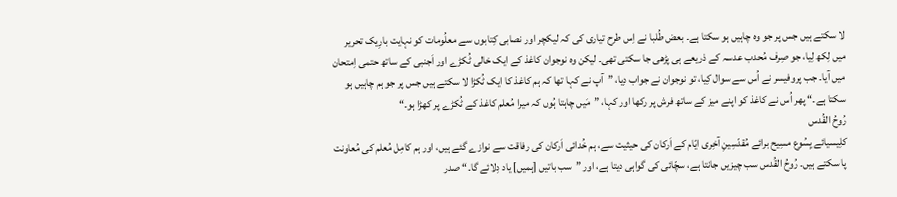لا سکتے ہیں جس پر جو وہ چاہیں ہو سکتا ہے۔ بعض طُلبا نے اِس طرح تیاری کی کہ لیکچر اور نصابی کِتابوں سے معلُومات کو نہایت بارِیک تحریر میں لِکھ لِیا، جو صِرف مُحدب عدسہ کے ذریعے ہی پڑھی جا سکتی تھی۔ لیکن وہ نوجوان کاغذ کے ایک خالی ٹُکڑے اور اَجنبی کے ساتھ حتمی اِمتحان میں آیا۔ جب پروفیسر نے اُس سے سوال کِیا، تو نوجوان نے جواب دِیا، ”آپ نے کہا تھا کہ ہم کاغذ کا ایک ٹُکڑا لا سکتے ہیں جس پر جو ہم چاہیں ہو سکتا ہے۔“ پھر اُس نے کاغذ کو اپنے میز کے ساتھ فرش پر رکھا اور کہا، ”مَیں چاہتا ہُوں کہ میرا مُعلم کاغذ کے ٹُکڑے پر کھڑا ہو۔“
رُوحُ القُدس
کلِیسیائے یِسُوع مسِیح برائے مُقدّسِینِ آخِری ایّام کے اَرکان کی حیثیت سے، ہم خُدائی اَرکان کی رفاقت سے نوازے گئے ہیں، اور ہم کامِل مُعلم کی مُعاونت پا سکتے ہیں۔ رُوحُ القُدس سب چیزیں جانتا ہے، سچّائی کی گواہی دیتا ہے، اور ”سب باتیں [ہمیں] یاد دِلائے گا۔“ صدر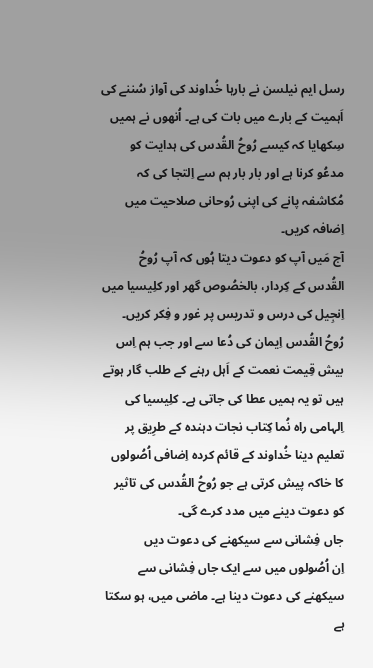رسل ایم نیلسن نے بارہا خُداوند کی آواز سُننے کی اَہمیت کے بارے میں بات کی ہے۔ اُنھوں نے ہمیں سِکھایا کہ کیسے رُوحُ القُدس کی ہدایت کو مدعُو کرنا ہے اور بار بار ہم سے اِلتجا کی کہ مُکاشفہ پانے کی اپنی رُوحانی صلاحیت میں اِضافہ کریں۔
آج مَیں آپ کو دعوت دیتا ہُوں کہ آپ رُوحُ القُدس کے کِردار، بالخصُوص گھر اور کلِیسیا میں اِنجِیل کی درس و تدریس پر غور و فِکر کریں۔ رُوحُ القُدس اِیمان کی دُعا سے اور جب ہم اِس بیش قِیمت نعمت کے اَہل رہنے کے طلب گار ہوتے ہیں تو یہ ہمیں عطا کی جاتی ہے۔ کلِیسیا کی اِلہامی راہ نُما کِتاب نجات دہندہ کے طرِیق پر تعلیم دینا خُداوند کے قائم کردہ اِضافی اُصُولوں کا خاکہ پیش کرتی ہے جو رُوحُ القُدس کی تاثیر کو دعوت دینے میں مدد کرے گی۔
جاں فِشانی سے سیکھنے کی دعوت دیں
اِن اُصُولوں میں سے ایک جاں فِشانی سے سیکھنے کی دعوت دینا ہے۔ ماضی میں، ہو سکتا ہے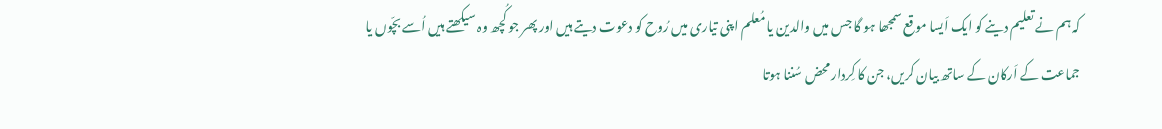کہ ہم نے تعلیم دینے کو ایک اَیسا موقع سمجھا ہو گا جس میں والدین یا مُعلم اپنی تیاری میں رُوح کو دعوت دیتے ہیں اور پھر جو کُچھ وہ سیکھتے ہیں اُسے بچّوں یا جماعت کے اَرکان کے ساتھ بیان کریں، جن کا کِردار محض سُننا ہوتا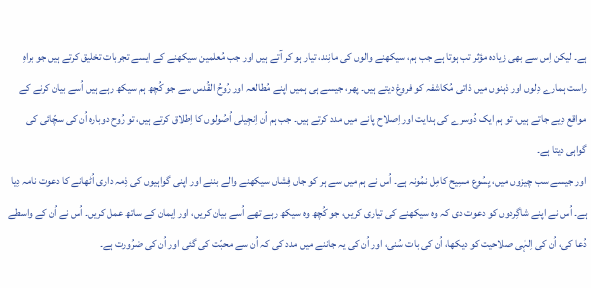ہے۔ لیکن اِس سے بھی زیادہ مؤثر تب ہوتا ہے جب ہم، سیکھنے والوں کی مانِند، تیار ہو کر آتے ہیں اور جب مُعلمین سیکھنے کے ایسے تجربات تخلیق کرتے ہیں جو براہِ راست ہمارے دِلوں اور ذہنوں میں ذاتی مُکاشفہ کو فروغ دیتے ہیں۔ پھر، جیسے ہی ہمیں اپنے مُطالعہ اور رُوحُ القُدس سے جو کُچھ ہم سیکھ رہے ہیں اُسے بیان کرنے کے مواقع دِیے جاتے ہیں، تو ہم ایک دُوسرے کی ہدایت اور اِصلاح پانے میں مدد کرتے ہیں۔ جب ہم اُن اِنجِیلی اُصُولوں کا اِطلاق کرتے ہیں، تو رُوح دوبارہ اُن کی سچّائی کی گواہی دیتا ہے۔
اور جیسے سب چیزوں میں، یِسُوع مسِیح کامِل نمُونہ ہے۔ اُس نے ہم میں سے ہر کو جاں فِشاں سیکھنے والے بننے اور اپنی گواہیوں کی ذِمہ داری اُٹھانے کا دعوت نامہ دِیا ہے۔ اُس نے اپنے شاگِردوں کو دعوت دی کہ وہ سیکھنے کی تیاری کریں، جو کُچھ وہ سیکھ رہے تھے اُسے بیان کریں، اور اِیمان کے ساتھ عمل کریں۔ اُس نے اُن کے واسطے دُعا کی، اُن کی اِلہٰی صلاحیت کو دیکھا، اُن کی بات سُنی، اور اُن کی یہ جاننے میں مدد کی کہ اُن سے محبّت کی گئی اور اُن کی ضرُورت ہے۔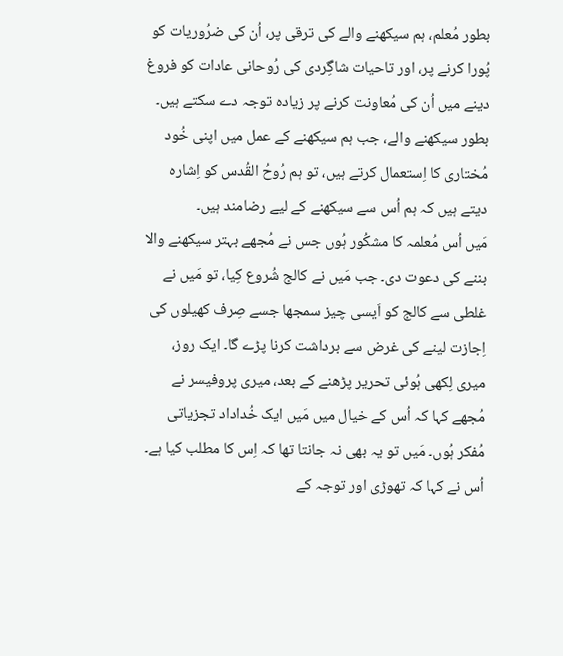بطور مُعلم، ہم سیکھنے والے کی ترقی پر، اُن کی ضرُوریات کو پُورا کرنے پر، اور تاحیات شاگِردی کی رُوحانی عادات کو فروغ دینے میں اُن کی مُعاونت کرنے پر زیادہ توجہ دے سکتے ہیں۔ بطور سیکھنے والے، جب ہم سیکھنے کے عمل میں اپنی خُود مُختاری کا اِستعمال کرتے ہیں، تو ہم رُوحُ القُدس کو اِشارہ دیتے ہیں کہ ہم اُس سے سیکھنے کے لیے رضامند ہیں۔
مَیں اُس مُعلمہ کا مشکُور ہُوں جس نے مُجھے بہتر سیکھنے والا بننے کی دعوت دی۔ جب مَیں نے کالج شُروع کِیا، تو مَیں نے غلطی سے کالج کو اَیسی چیز سمجھا جسے صِرف کھیلوں کی اِجازت لینے کی غرض سے برداشت کرنا پڑے گا۔ ایک روز، میری لِکھی ہُوئی تحریر پڑھنے کے بعد، میری پروفیسر نے مُجھے کہا کہ اُس کے خیال میں مَیں ایک خُداداد تجزیاتی مُفکر ہُوں۔ مَیں تو یہ بھی نہ جانتا تھا کہ اِس کا مطلب کیا ہے۔ اُس نے کہا کہ تھوڑی اور توجہ کے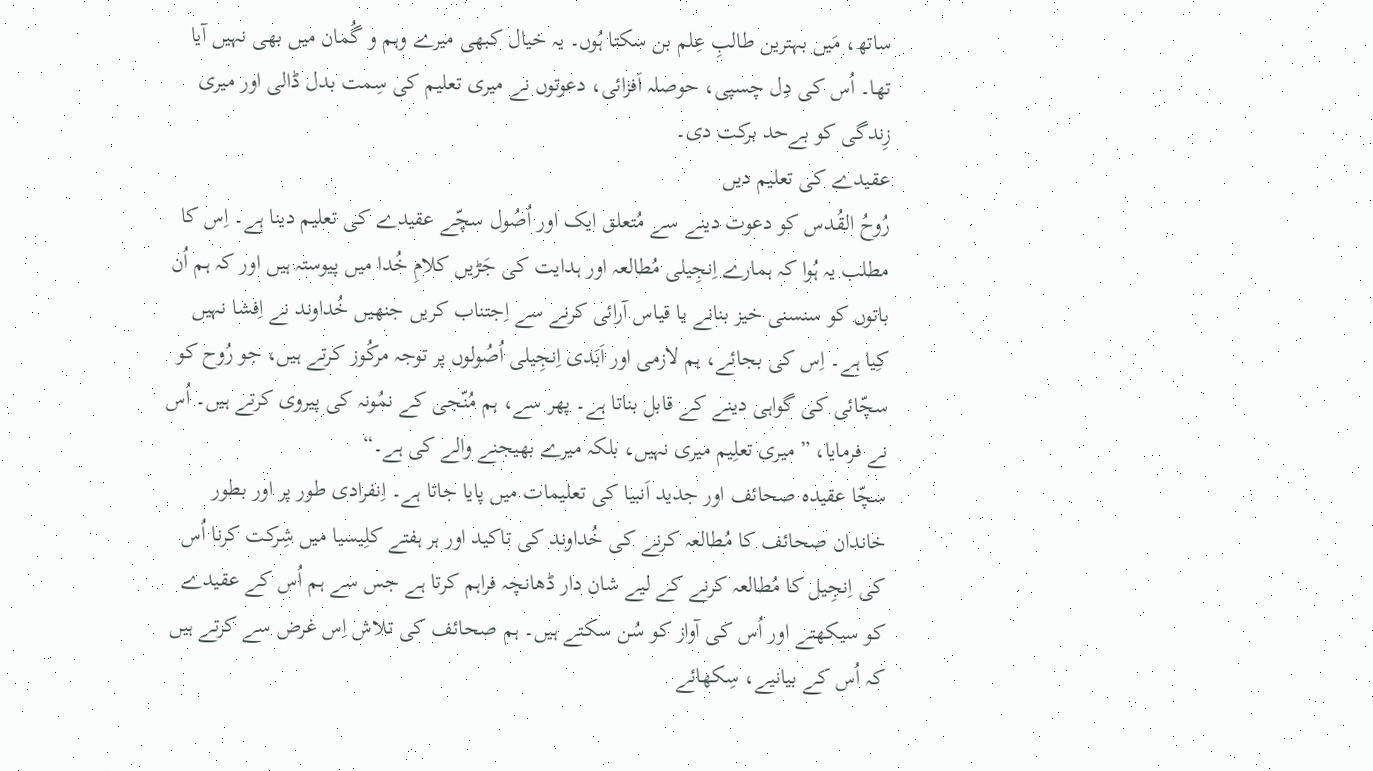ساتھ، مَیں بہترین طالبِ عِلم بن سکتا ہُوں۔ یہ خیال کبھی میرے وہم و گُمان میں بھی نہیں آیا تھا۔ اُس کی دِل چسپی، حوصلہ اَفزائی، دعوتوں نے میری تعلیم کی سِمت بدل ڈالی اور میری زِندگی کو بےحد برکت دی۔
عقیدے کی تعلیم دیں
رُوحُ القُدس کو دعوت دینے سے مُتعلق ایک اور اُصُول سچّے عقیدے کی تعلیم دینا ہے۔ اِس کا مطلب یہ ہُوا کہ ہمارے اِنجِیلی مُطالعہ اور ہدایت کی جَڑیں کلامِ خُدا میں پیوستہ ہیں اور کہ ہم اُن باتوں کو سنسنی خیز بنانے یا قیاس آرائی کرنے سے اِجتناب کریں جنھیں خُداوند نے اِفشا نہیں کِیا ہے۔ اِس کی بجائے، ہم لازمی اور اَبَدی اِنجِیلی اُصُولوں پر توجہ مرکُوز کرتے ہیں، جو رُوح کو سچّائی کی گواہی دینے کے قابل بناتا ہے۔ پھر سے، ہم مُنّجی کے نمُونہ کی پیروی کرتے ہیں۔ اُس نے فرمایا، ”میری تعلِیم میری نہیں، بلکہ میرے بھیجنے والے کی ہے۔“
سچّا عقیدہ صحائف اور جدید اَنبیا کی تعلیمات میں پایا جاتا ہے۔ اِنفرادی طور پر اور بطور خاندان صحائف کا مُطالعہ کرنے کی خُداوند کی تاکید اور ہر ہفتے کلِیسیا میں شِرکت کرنا اُس کی اِنجِیل کا مُطالعہ کرنے کے لیے شان دار ڈھانچہ فراہم کرتا ہے جس سے ہم اُس کے عقیدے کو سیکھتے اور اُس کی آواز کو سُن سکتے ہیں۔ ہم صحائف کی تلاش اِس غرض سے کرتے ہیں کہ اُس کے بیانیے، سِکھائے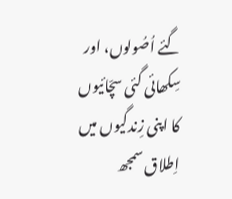گئے اُصُولوں، اور سِکھائی گئی سچّائیوں کا اپنی زِندگیوں میں اِطلاق سمجھ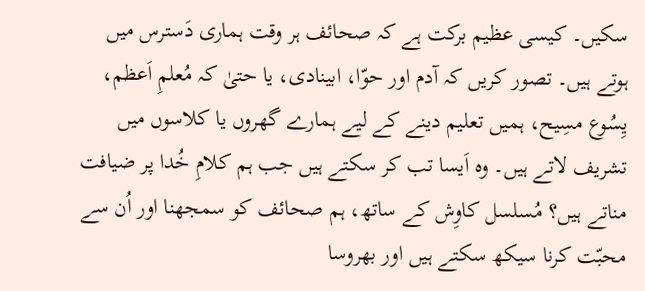سکیں۔ کیسی عظیم برکت ہے کہ صحائف ہر وقت ہماری دَسترس میں ہوتے ہیں۔ تصور کریں کہ آدم اور حوّا، ابینادی، یا حتیٰ کہ مُعلمِ اَعظم، یِسُوع مسِیح، ہمیں تعلیم دینے کے لیے ہمارے گھروں یا کلاسوں میں تشریف لاتے ہیں۔ وہ اَیسا تب کر سکتے ہیں جب ہم کلامِ خُدا پر ضیافت مناتے ہیں؟ مُسلسل کاوِش کے ساتھ، ہم صحائف کو سمجھنا اور اُن سے محبّت کرنا سیکھ سکتے ہیں اور بھروسا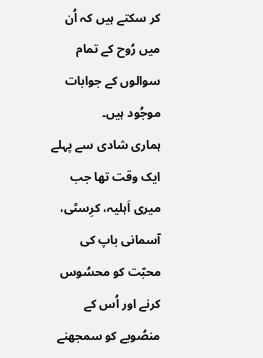کر سکتے ہیں کہ اُن میں رُوح کے تمام سوالوں کے جوابات موجُود ہیں۔
ہماری شادی سے پہلے ایک وقت تھا جب میری اَہلیہ، کرِسٹی، آسمانی باپ کی محبّت کو محسُوس کرنے اور اُس کے منصُوبے کو سمجھنے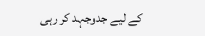کے لیے جدوجہد کر رہی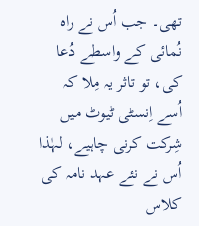تھی۔ جب اُس نے راہ نُمائی کے واسطے دُعا کی، تو تاثر یہ مِلا کہ اُسے اِنسٹی ٹیوٹ میں شِرکت کرنی چاہیے، لہٰذا اُس نے نئے عہد نامہ کی کلاس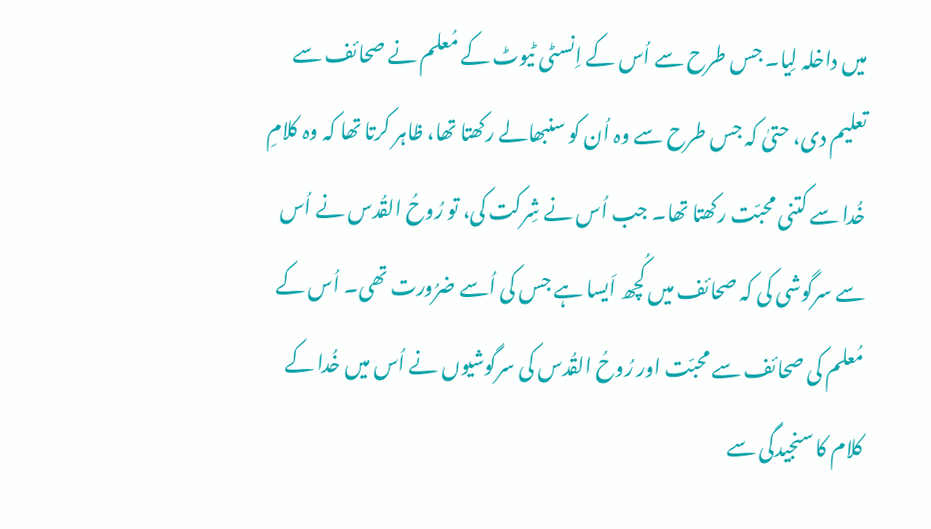میں داخلہ لِیا۔ جس طرح سے اُس کے اِنسٹی ٹیوٹ کے مُعلم نے صحائف سے تعلیم دی، حتیٰ کہ جس طرح سے وہ اُن کو سنبھالے رکھتا تھا، ظاہر کرتا تھا کہ وہ کلامِ خُدا سے کتنی محبّت رکھتا تھا۔ جب اُس نے شِرکت کی، تو رُوحُ القُدس نے اُس سے سرگوشی کی کہ صحائف میں کُچھ اَیسا ہے جس کی اُسے ضرُورت تھی۔ اُس کے مُعلم کی صحائف سے محبّت اور رُوحُ القُدس کی سرگوشیوں نے اُس میں خُدا کے کلام کا سنجیدگی سے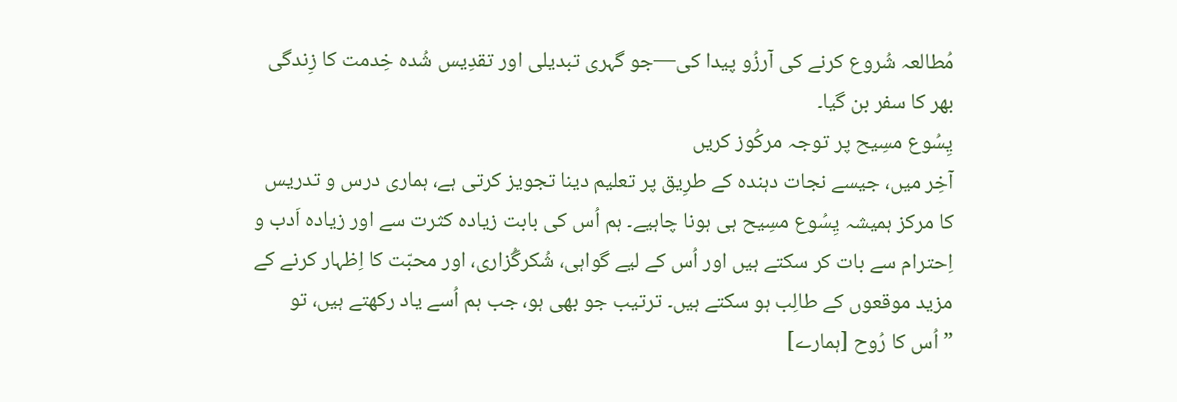مُطالعہ شُروع کرنے کی آرزُو پیدا کی—جو گہری تبدیلی اور تقدِیس شُدہ خِدمت کا زِندگی بھر کا سفر بن گیا۔
یِسُوع مسِیح پر توجہ مرکُوز کریں
آخِر میں، جیسے نجات دہندہ کے طرِیق پر تعلیم دینا تجویز کرتی ہے، ہماری درس و تدریس کا مرکز ہمیشہ یِسُوع مسِیح ہی ہونا چاہیے۔ ہم اُس کی بابت زیادہ کثرت سے اور زیادہ اَدب و اِحترام سے بات کر سکتے ہیں اور اُس کے لیے گواہی، شُکرگُزاری، اور محبّت کا اِظہار کرنے کے مزید موقعوں کے طالِب ہو سکتے ہیں۔ ترتیب جو بھی ہو، جب ہم اُسے یاد رکھتے ہیں، تو ”اُس کا رُوح [ہمارے]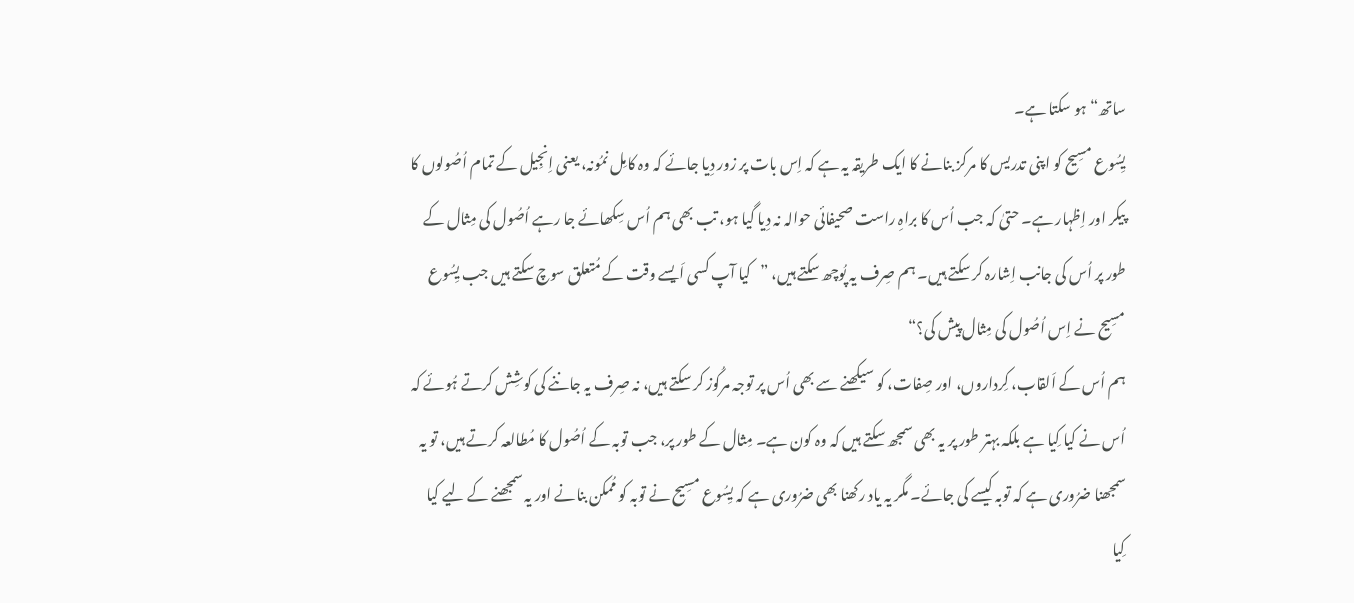ساتھ“ ہو سکتا ہے۔
یِسُوع مسِیح کو اپنی تدریس کا مرکز بنانے کا ایک طریقہ یہ ہے کہ اِس بات پر زور دِیا جائے کہ وہ کامِل نمُونہ، یعنی اِنجِیل کے تمام اُصُولوں کا پیکر اور اِظہار ہے۔ حتیٰ کہ جب اُس کا براہِ راست صحیفائی حوالہ نہ دِیا گیا ہو، تب بھی ہم اُس سِکھائے جا رہے اُصُول کی مِثال کے طور پر اُس کی جانب اِشارہ کر سکتے ہیں۔ ہم صِرف یہ پُوچھ سکتے ہیں، ”کیا آپ کسی اَیسے وقت کے مُتعلق سوچ سکتے ہیں جب یِسُوع مسِیح نے اِس اُصُول کی مِثال پیش کی؟“
ہم اُس کے اَلقاب، کِرداروں، اور صِفات، کو سیکھنے سے بھی اُس پر توجہ مرکُوز کر سکتے ہیں، نہ صِرف یہ جاننے کی کوشِش کرتے ہُوئے کہ اُس نے کیا کِیا ہے بلکہ بہتر طور پر یہ بھی سمجھ سکتے ہیں کہ وہ کون ہے۔ مِثال کے طور پر، جب توبہ کے اُصُول کا مُطالعہ کرتے ہیں، تو یہ سمجھنا ضرُوری ہے کہ توبہ کیسے کی جائے۔ مگر یہ یاد رکھنا بھی ضرُوری ہے کہ یِسُوع مسِیح نے توبہ کو مُمکن بنانے اور یہ سمجھنے کے لیے کیا کِیا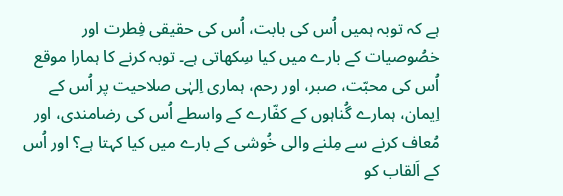ہے کہ توبہ ہمیں اُس کی بابت، اُس کی حقیقی فِطرت اور خصُوصیات کے بارے میں کیا سِکھاتی ہے۔ توبہ کرنے کا ہمارا موقع اُس کی محبّت، صبر، اور رحم، ہماری اِلہٰی صلاحیت پر اُس کے اِیمان، ہمارے گُناہوں کے کفّارے کے واسطے اُس کی رضامندی، اور مُعاف کرنے سے مِلنے والی خُوشی کے بارے میں کیا کہتا ہے؟ اور اُس کے اَلقاب کو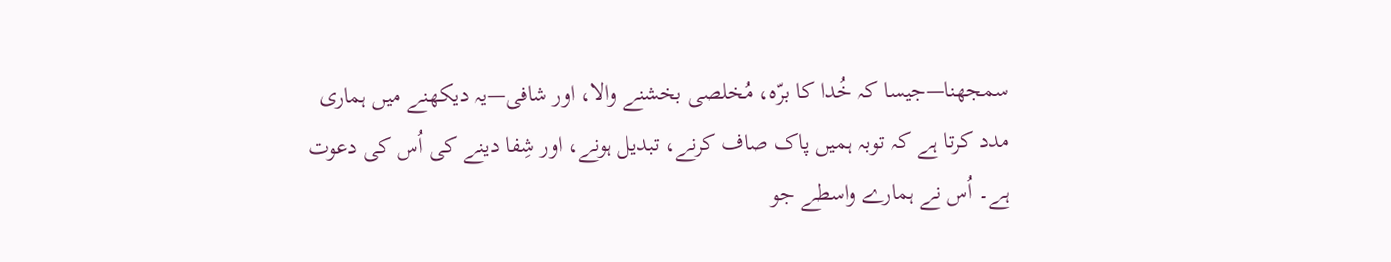سمجھنا—جیسا کہ خُدا کا برّہ، مُخلصی بخشنے والا، اور شافی—یہ دیکھنے میں ہماری مدد کرتا ہے کہ توبہ ہمیں پاک صاف کرنے، تبدیل ہونے، اور شِفا دینے کی اُس کی دعوت ہے۔ اُس نے ہمارے واسطے جو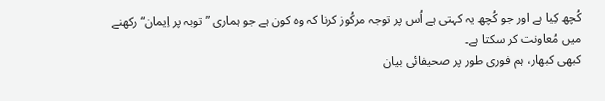کُچھ کِیا ہے اور جو کُچھ یہ کہتی ہے اُس پر توجہ مرکُوز کرنا کہ وہ کون ہے جو ہماری ”توبہ پر اِیمان“ رکھنے میں مُعاونت کر سکتا ہے۔
کبھی کبھار، ہم فوری طور پر صحیفائی بیان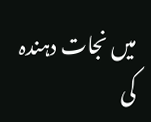میں نجات دہندہ کی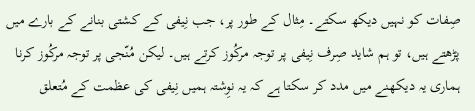صِفات کو نہیں دیکھ سکتے۔ مِثال کے طور پر، جب نِیفی کے کشتی بنانے کے بارے میں پڑھتے ہیں، تو ہم شاید صِرف نِیفی پر توجہ مرکُوز کرتے ہیں۔ لیکن مُنّجی پر توجہ مرکُوز کرنا ہماری یہ دیکھنے میں مدد کر سکتا ہے کہ یہ نوِشتہ ہمیں نِیفی کی عظمت کے مُتعلق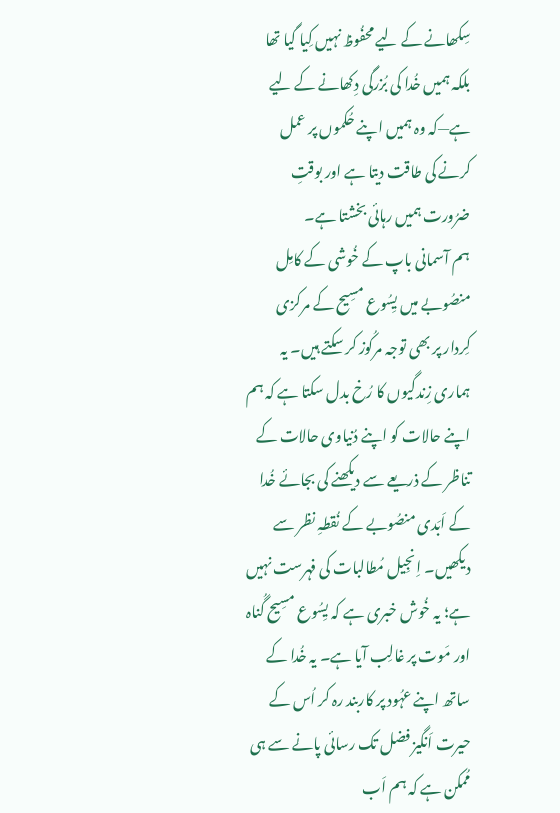سِکھانے کے لیے محفُوظ نہیں کِیا گیا تھا بلکہ ہمیں خُدا کی بُزرگی دِکھانے کے لیے ہے—کہ وہ ہمیں اپنے حُکموں پر عمل کرنے کی طاقت دیتا ہے اور بوقتِ ضرُورت ہمیں رہائی بخشتا ہے۔
ہم آسمانی باپ کے خُوشی کے کامِل منصُوبے میں یِسُوع مسِیح کے مرکزی کِردار پر بھی توجہ مرکُوز کر سکتے ہیں۔ یہ ہماری زِندگیوں کا رُخ بدل سکتا ہے کہ ہم اپنے حالات کو اپنے دُنیاوی حالات کے تناظر کے ذریعے سے دیکھنے کی بجائے خُدا کے اَبَدی منصُوبے کے نُقطہِ نظر سے دیکھیں۔ اِنجِیل مُطالبات کی فہرست نہیں ہے؛ یہ خُوش خبری ہے کہ یِسُوع مسِیح گُناہ اور مَوت پر غالِب آیا ہے۔ یہ خُدا کے ساتھ اپنے عہُود پر کاربند رہ کر اُس کے حیرت اَنگیز فضل تک رسائی پانے سے ہی مُمکن ہے کہ ہم اَب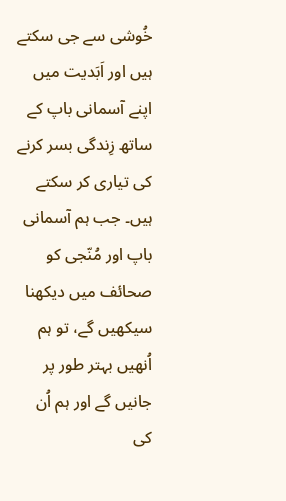خُوشی سے جی سکتے ہیں اور اَبَدیت میں اپنے آسمانی باپ کے ساتھ زِندگی بسر کرنے کی تیاری کر سکتے ہیں۔ جب ہم آسمانی باپ اور مُنّجی کو صحائف میں دیکھنا سیکھیں گے، تو ہم اُنھیں بہتر طور پر جانیں گے اور ہم اُن کی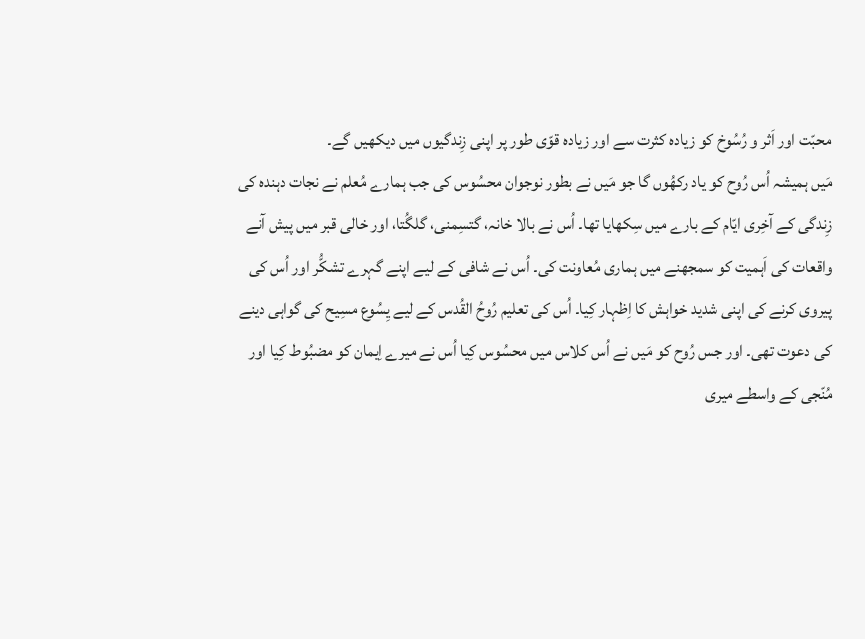محبّت اور اَثر و رُسُوخ کو زیادہ کثرت سے اور زیادہ قوّی طور پر اپنی زِندگیوں میں دیکھیں گے۔
مَیں ہمیشہ اُس رُوح کو یاد رکھُوں گا جو مَیں نے بطور نوجوان محسُوس کی جب ہمارے مُعلم نے نجات دہندہ کی زِندگی کے آخِری ایّام کے بارے میں سِکھایا تھا۔ اُس نے بالا خانہ، گتسِمنی، گلگُتا، اور خالی قبر میں پیش آنے واقعات کی اَہمیت کو سمجھنے میں ہماری مُعاونت کی۔ اُس نے شافی کے لیے اپنے گہرے تشکُّر اور اُس کی پیروی کرنے کی اپنی شدید خواہش کا اِظہار کِیا۔ اُس کی تعلیم رُوحُ القُدس کے لیے یِسُوع مسِیح کی گواہی دینے کی دعوت تھی۔ اور جس رُوح کو مَیں نے اُس کلاس میں محسُوس کِیا اُس نے میرے اِیمان کو مضبُوط کِیا اور مُنّجی کے واسطے میری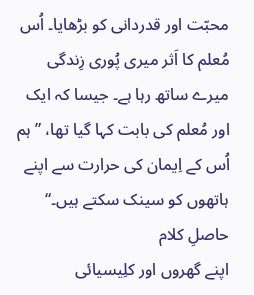محبّت اور قدردانی کو بڑھایا۔ اُس مُعلم کا اَثر میری پُوری زِندگی میرے ساتھ رہا ہے۔ جیسا کہ ایک اور مُعلم کی بابت کہا گیا تھا، ”ہم اُس کے اِیمان کی حرارت سے اپنے ہاتھوں کو سینک سکتے ہیں۔“
حاصلِ کلام
اپنے گھروں اور کلِیسیائی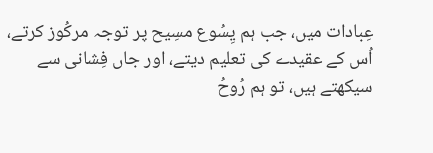عِبادات میں، جب ہم یِسُوع مسِیح پر توجہ مرکُوز کرتے، اُس کے عقیدے کی تعلیم دیتے، اور جاں فِشانی سے سیکھتے ہیں، تو ہم رُوحُ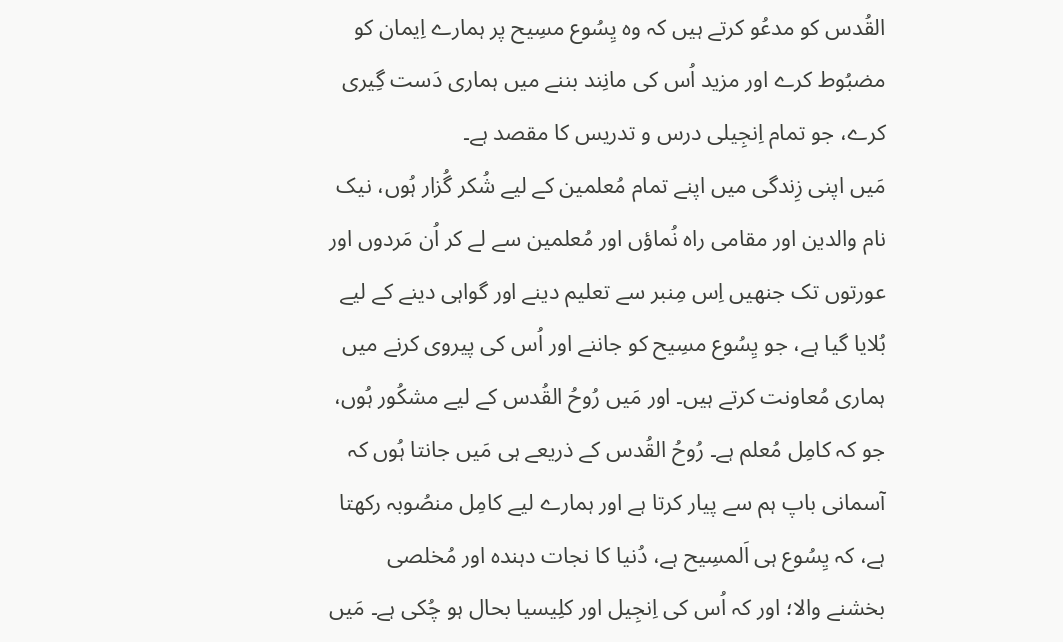القُدس کو مدعُو کرتے ہیں کہ وہ یِسُوع مسِیح پر ہمارے اِیمان کو مضبُوط کرے اور مزید اُس کی مانِند بننے میں ہماری دَست گِیری کرے، جو تمام اِنجِیلی درس و تدریس کا مقصد ہے۔
مَیں اپنی زِندگی میں اپنے تمام مُعلمین کے لیے شُکر گُزار ہُوں، نیک نام والدین اور مقامی راہ نُماؤں اور مُعلمین سے لے کر اُن مَردوں اور عورتوں تک جنھیں اِس مِنبر سے تعلیم دینے اور گواہی دینے کے لیے بُلایا گیا ہے، جو یِسُوع مسِیح کو جاننے اور اُس کی پیروی کرنے میں ہماری مُعاونت کرتے ہیں۔ اور مَیں رُوحُ القُدس کے لیے مشکُور ہُوں، جو کہ کامِل مُعلم ہے۔ رُوحُ القُدس کے ذریعے ہی مَیں جانتا ہُوں کہ آسمانی باپ ہم سے پیار کرتا ہے اور ہمارے لیے کامِل منصُوبہ رکھتا ہے، کہ یِسُوع ہی اَلمسِیح ہے، دُنیا کا نجات دہندہ اور مُخلصی بخشنے والا؛ اور کہ اُس کی اِنجِیل اور کلِیسیا بحال ہو چُکی ہے۔ مَیں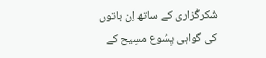شُکرگُزاری کے ساتھ اِن باتوں کی گواہی یِسُوع مسِیح کے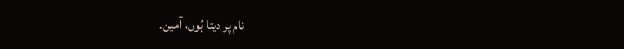نام پر دیتا ہُوں، آمین۔